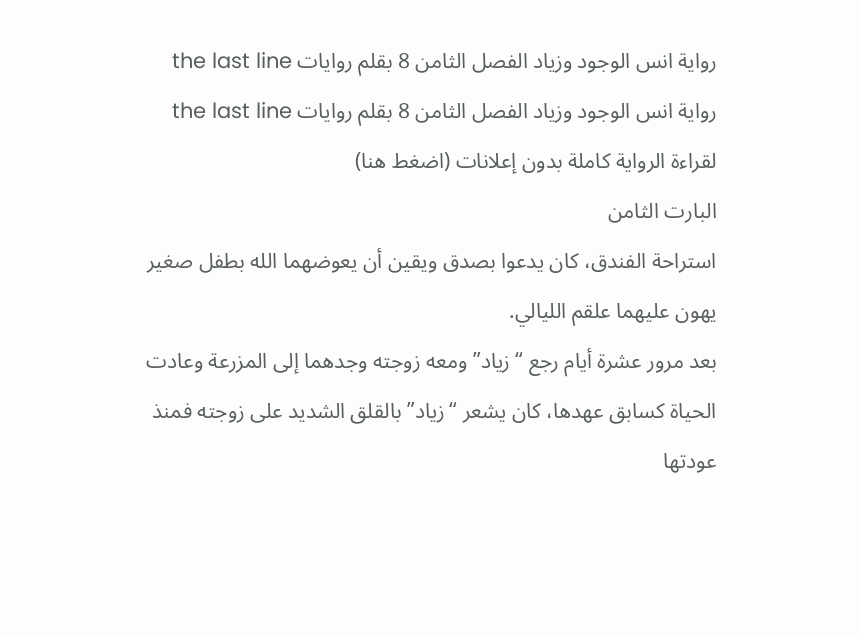رواية انس الوجود وزياد الفصل الثامن 8 بقلم روايات the last line
رواية انس الوجود وزياد الفصل الثامن 8 بقلم روايات the last line
لقراءة الرواية كاملة بدون إعلانات (اضغط هنا)
البارت الثامن
استراحة الفندق، كان يدعوا بصدق ويقين أن يعوضهما الله بطفل صغير يهون عليهما علقم الليالي.
بعد مرور عشرة أيام رجع “زياد” ومعه زوجته وجدهما إلى المزرعة وعادت الحياة كسابق عهدها، كان يشعر “زياد” بالقلق الشديد على زوجته فمنذ عودتها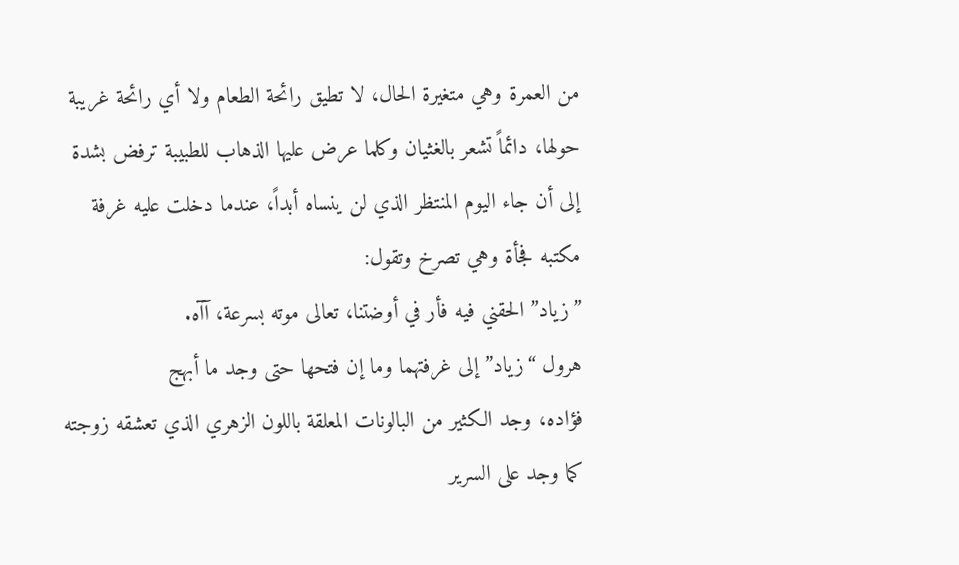من العمرة وهي متغيرة الحال، لا تطيق رائحة الطعام ولا أي رائحة غريبة حولها، دائماً تشعر بالغثيان وكلما عرض عليها الذهاب للطبيبة ترفض بشدة إلى أن جاء اليوم المنتظر الذي لن ينساه أبداً، عندما دخلت عليه غرفة مكتبه فجأة وهي تصرخ وتقول:
”زياد” الحقني فيه فأر في أوضتنا، تعالى موته بسرعة، آآه.
هرول “زياد” إلى غرفتهما وما إن فتحها حتى وجد ما أبهج
فؤاده، وجد الكثير من البالونات المعلقة باللون الزهري الذي تعشقه زوجته كما وجد على السرير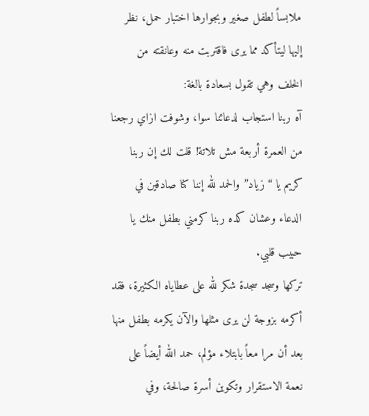ملابساً لطفل صغير وبجوارها اختبار حمل، نظر إليها ليتأكد مما يرى فاقتربت منه وعانقته من الخلف وهي تقول بسعادة بالغة:
آه ربنا استجاب لدعائنا سوا، وشوفت ازاي رجعنا من العمرة أربعة مش تلاتة! قلت لك إن ربنا كريم يا “زياد” والحمد لله إننا كنا صادقين في الدعاء وعشان كده ربنا كرمني بطفل منك يا حبيب قلبي.
تركها وسجد سجدة شكر لله على عطاياه الكثيرة، فقد أكرمه بزوجة لن يرى مثلها والآن يكرمه بطفل منها بعد أن مرا معاً بابتلاء مؤلم، حمد الله أيضاً على نعمة الاستقرار وتكوين أسرة صالحة، وفي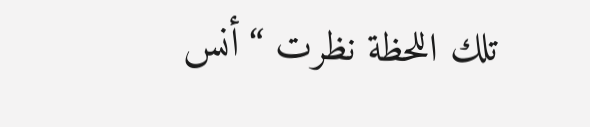تلك اللحظة نظرت “أنس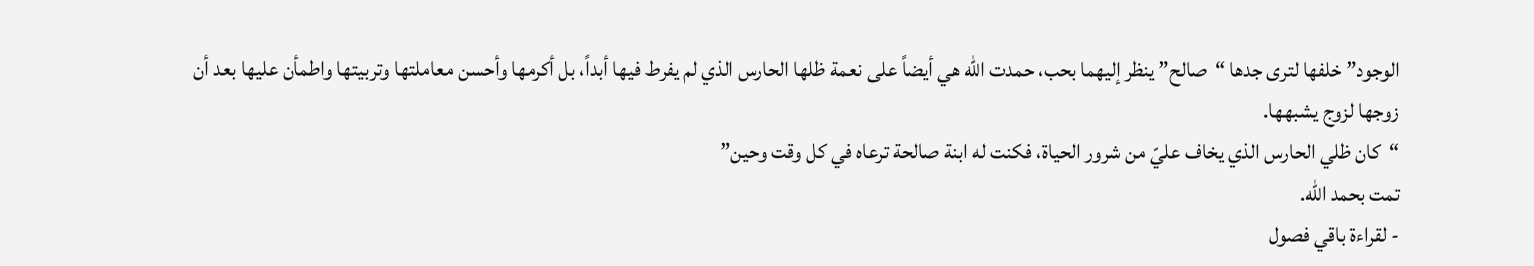الوجود” خلفها لترى جدها “صالح” ينظر إليهما بحب، حمدت الله هي أيضاً على نعمة ظلها الحارس الذي لم يفرط فيها أبداً، بل أكرمها وأحسن معاملتها وتربيتها واطمأن عليها بعد أن زوجها لزوج يشبهها.
“كان ظلي الحارس الذي يخاف عليّ من شرور الحياة، فكنت له ابنة صالحة ترعاه في كل وقت وحين”
تمت بحمد الله.
- لقراءة باقي فصول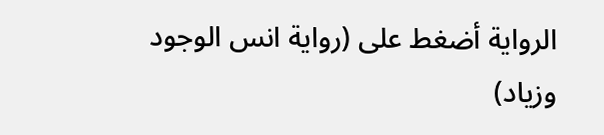الرواية أضغط على (رواية انس الوجود وزياد)